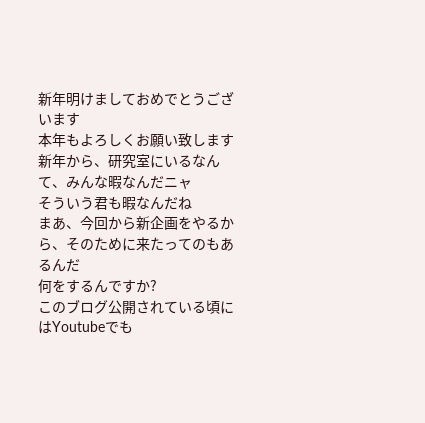新年明けましておめでとうございます
本年もよろしくお願い致します
新年から、研究室にいるなんて、みんな暇なんだニャ
そういう君も暇なんだね
まあ、今回から新企画をやるから、そのために来たってのもあるんだ
何をするんですか?
このブログ公開されている頃にはYoutubeでも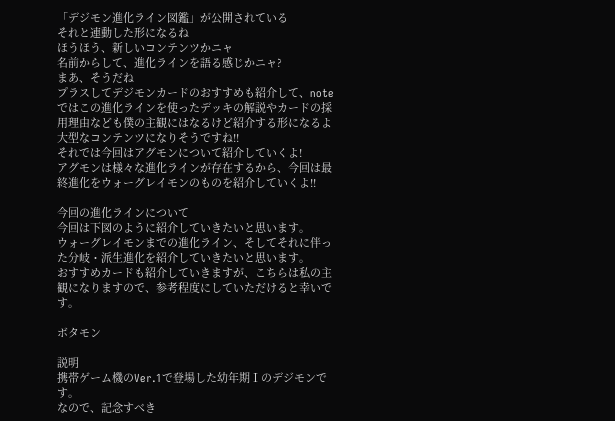「デジモン進化ライン図鑑」が公開されている
それと連動した形になるね
ほうほう、新しいコンテンツかニャ
名前からして、進化ラインを語る感じかニャ?
まあ、そうだね
プラスしてデジモンカードのおすすめも紹介して、noteではこの進化ラインを使ったデッキの解説やカードの採用理由なども僕の主観にはなるけど紹介する形になるよ
大型なコンテンツになりそうですね!!
それでは今回はアグモンについて紹介していくよ!
アグモンは様々な進化ラインが存在するから、今回は最終進化をウォーグレイモンのものを紹介していくよ!!

今回の進化ラインについて
今回は下図のように紹介していきたいと思います。
ウォーグレイモンまでの進化ライン、そしてそれに伴った分岐・派生進化を紹介していきたいと思います。
おすすめカードも紹介していきますが、こちらは私の主観になりますので、参考程度にしていただけると幸いです。

ボタモン

説明
携帯ゲーム機のVer.1で登場した幼年期Ⅰのデジモンです。
なので、記念すべき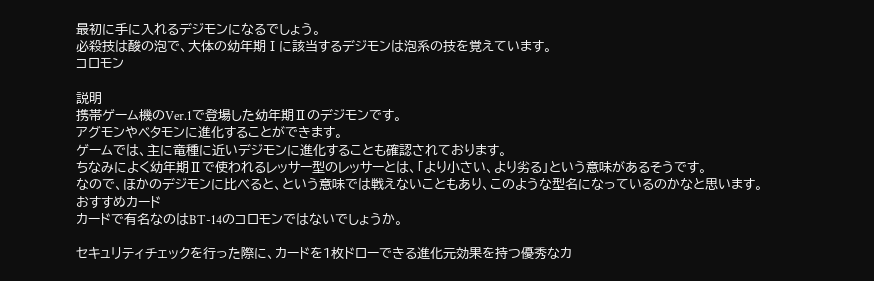最初に手に入れるデジモンになるでしょう。
必殺技は酸の泡で、大体の幼年期Ⅰに該当するデジモンは泡系の技を覚えています。
コロモン

説明
携帯ゲーム機のVer.1で登場した幼年期Ⅱのデジモンです。
アグモンやベタモンに進化することができます。
ゲームでは、主に竜種に近いデジモンに進化することも確認されております。
ちなみによく幼年期Ⅱで使われるレッサー型のレッサーとは、「より小さい、より劣る」という意味があるそうです。
なので、ほかのデジモンに比べると、という意味では戦えないこともあり、このような型名になっているのかなと思います。
おすすめカード
カードで有名なのはBT-14のコロモンではないでしょうか。

セキュリティチェックを行った際に、カードを1枚ドローできる進化元効果を持つ優秀なカ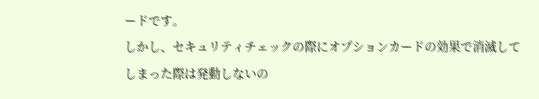ードです。
しかし、セキュリティチェックの際にオプションカードの効果で消滅してしまった際は発動しないの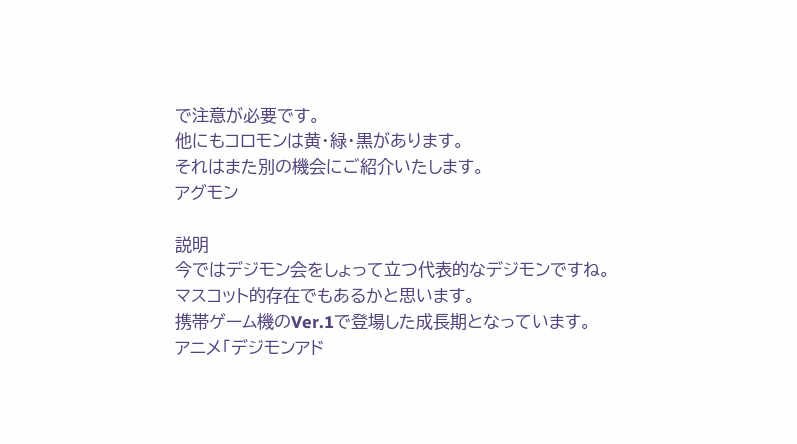で注意が必要です。
他にもコロモンは黄・緑・黒があります。
それはまた別の機会にご紹介いたします。
アグモン

説明
今ではデジモン会をしょって立つ代表的なデジモンですね。
マスコット的存在でもあるかと思います。
携帯ゲーム機のVer.1で登場した成長期となっています。
アニメ「デジモンアド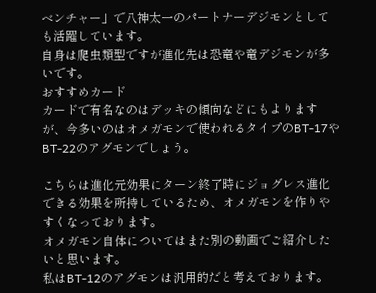ベンチャー」で八神太一のパートナーデジモンとしても活躍しています。
自身は爬虫類型ですが進化先は恐竜や竜デジモンが多いです。
おすすめカード
カードで有名なのはデッキの傾向などにもよりますが、今多いのはオメガモンで使われるタイプのBT-17やBT-22のアグモンでしょう。

こちらは進化元効果にターン終了時にジョグレス進化できる効果を所持しているため、オメガモンを作りやすくなっております。
オメガモン自体についてはまた別の動画でご紹介したいと思います。
私はBT-12のアグモンは汎用的だと考えております。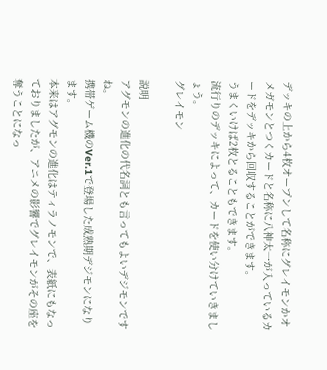デッキの上から4枚オープンして名称にグレイモンかオメガモンとつくカードと名称に八神太一が入っているカードをデッキから回収することができます。
うまくいけば2枚とることもできます。
流行りのデッキによって、カードを使い分けていきましょう。
グレイモン

説明
アグモンの進化の代名詞とも言ってもよいデジモンですね。
携帯ゲーム機のVer.1で登場した成熟期デジモンになります。
本来はアグモンの進化はティラノモンで、表紙にもなっておりましたが、アニメの影響でグレイモンがその座を奪うことになっ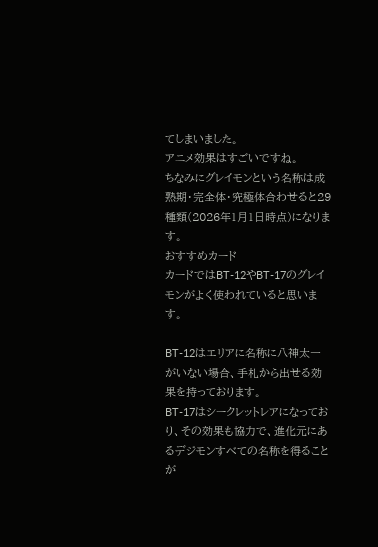てしまいました。
アニメ効果はすごいですね。
ちなみにグレイモンという名称は成熟期・完全体・究極体合わせると29種類(2026年1月1日時点)になります。
おすすめカード
カードではBT-12やBT-17のグレイモンがよく使われていると思います。

BT-12はエリアに名称に八神太一がいない場合、手札から出せる効果を持っております。
BT-17はシークレットレアになっており、その効果も協力で、進化元にあるデジモンすべての名称を得ることが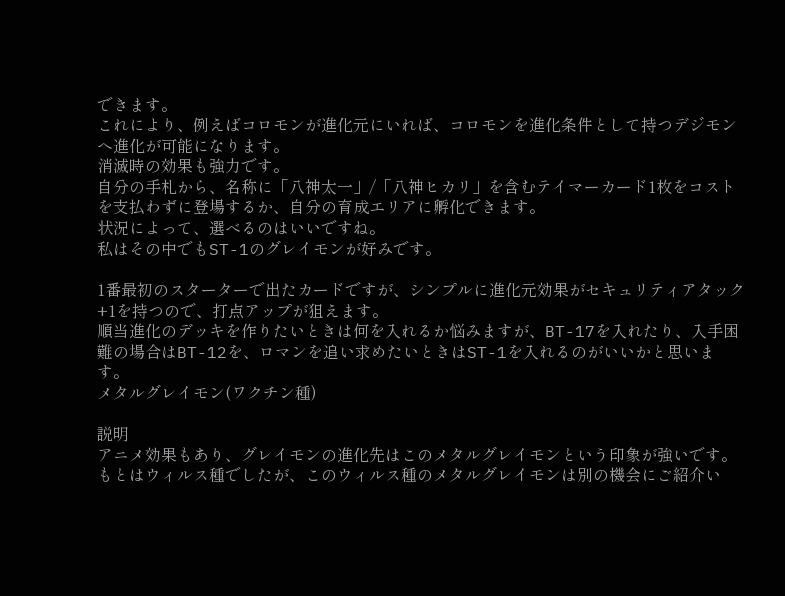できます。
これにより、例えばコロモンが進化元にいれば、コロモンを進化条件として持つデジモンへ進化が可能になります。
消滅時の効果も強力です。
自分の手札から、名称に「八神太一」/「八神ヒカリ」を含むテイマーカード1枚をコストを支払わずに登場するか、自分の育成エリアに孵化できます。
状況によって、選べるのはいいですね。
私はその中でもST-1のグレイモンが好みです。

1番最初のスターターで出たカードですが、シンプルに進化元効果がセキュリティアタック+1を持つので、打点アップが狙えます。
順当進化のデッキを作りたいときは何を入れるか悩みますが、BT-17を入れたり、入手困難の場合はBT-12を、ロマンを追い求めたいときはST-1を入れるのがいいかと思います。
メタルグレイモン(ワクチン種)

説明
アニメ効果もあり、グレイモンの進化先はこのメタルグレイモンという印象が強いです。
もとはウィルス種でしたが、このウィルス種のメタルグレイモンは別の機会にご紹介い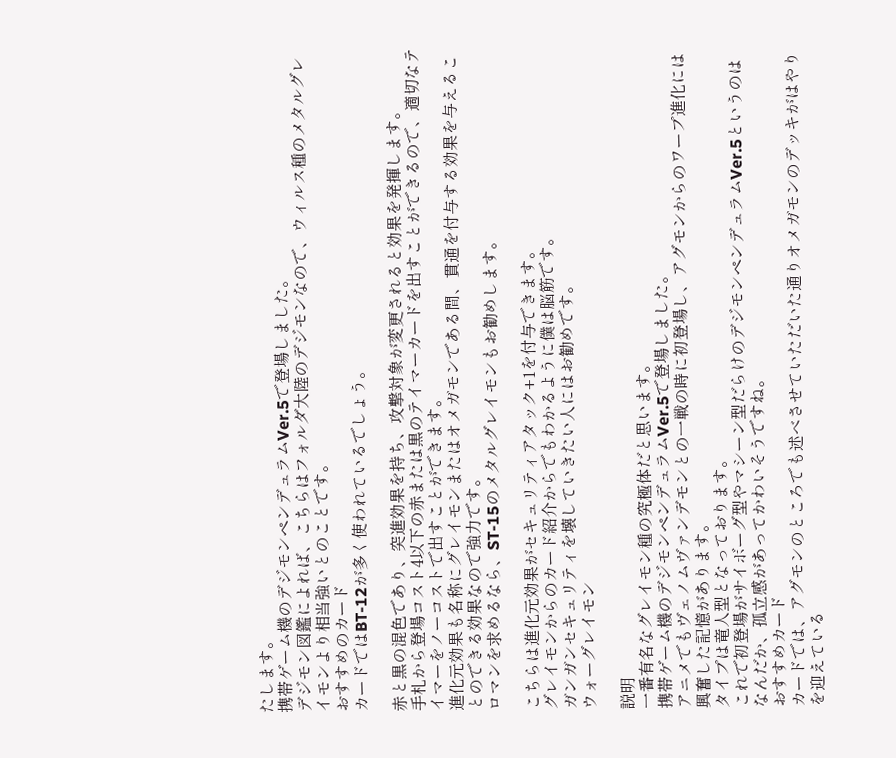たします。
携帯ゲーム機のデジモンペンデュラムVer.5で登場しました。
デジモン図鑑によれば、こちらはフォルダ大陸のデジモンなので、ウィルス種のメタルグレイモンより相当強いとのことです。
おすすめのカード
カードではBT-12が多く使われているでしょう。

赤と黒の混色であり、突進効果を持ち、攻撃対象が変更されると効果を発揮します。
手札から登場コスト4以下の赤または黒のテイマーカードを出すことができるので、適切なテイマーをノーコストで出すことができます。
進化元効果も名称にグレイモンまたはオメガモンである間、貫通を付与する効果を与えることのできる効果なので強力です。
ロマンを求めるなら、ST-15のメタルグレイモンもお勧めします。

こちらは進化元効果がセキュリティアタック+1を付与できます。
グレイモンからのカード紹介からでもわかるように僕は脳筋です。
ガンガンセキュリティを壊していきたい人にはお勧めです。
ウォーグレイモン

説明
一番有名なグレイモン種の究極体だと思います。
携帯ゲーム機のデジモンペンデュラムVer.5で登場しました。
アニメでもヴェノムヴァンデモンとの一戦の時に初登場し、アグモンからのワープ進化には興奮した記憶があります。
タイプは竜人型となっております。
これで初登場がサイボーグ型やマシーン型だらけのデジモンペンデュラムVer.5というのはなんだか、孤立感があってかわいそうですね。
おすすめカード
カードでは、アグモンのところでも述べさせていただいた通りオメガモンのデッキがはやりを迎えている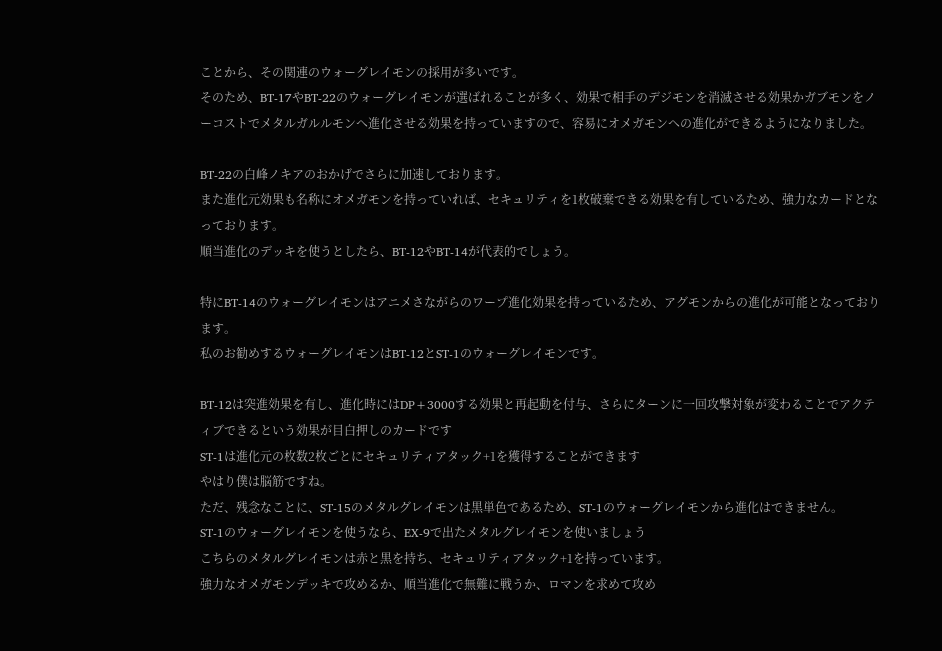ことから、その関連のウォーグレイモンの採用が多いです。
そのため、BT-17やBT-22のウォーグレイモンが選ばれることが多く、効果で相手のデジモンを消滅させる効果かガブモンをノーコストでメタルガルルモンへ進化させる効果を持っていますので、容易にオメガモンへの進化ができるようになりました。

BT-22の白峰ノキアのおかげでさらに加速しております。
また進化元効果も名称にオメガモンを持っていれば、セキュリティを1枚破棄できる効果を有しているため、強力なカードとなっております。
順当進化のデッキを使うとしたら、BT-12やBT-14が代表的でしょう。

特にBT-14のウォーグレイモンはアニメさながらのワープ進化効果を持っているため、アグモンからの進化が可能となっております。
私のお勧めするウォーグレイモンはBT-12とST-1のウォーグレイモンです。

BT-12は突進効果を有し、進化時にはDP+3000する効果と再起動を付与、さらにターンに一回攻撃対象が変わることでアクティブできるという効果が目白押しのカードです
ST-1は進化元の枚数2枚ごとにセキュリティアタック+1を獲得することができます
やはり僕は脳筋ですね。
ただ、残念なことに、ST-15のメタルグレイモンは黒単色であるため、ST-1のウォーグレイモンから進化はできません。
ST-1のウォーグレイモンを使うなら、EX-9で出たメタルグレイモンを使いましょう
こちらのメタルグレイモンは赤と黒を持ち、セキュリティアタック+1を持っています。
強力なオメガモンデッキで攻めるか、順当進化で無難に戦うか、ロマンを求めて攻め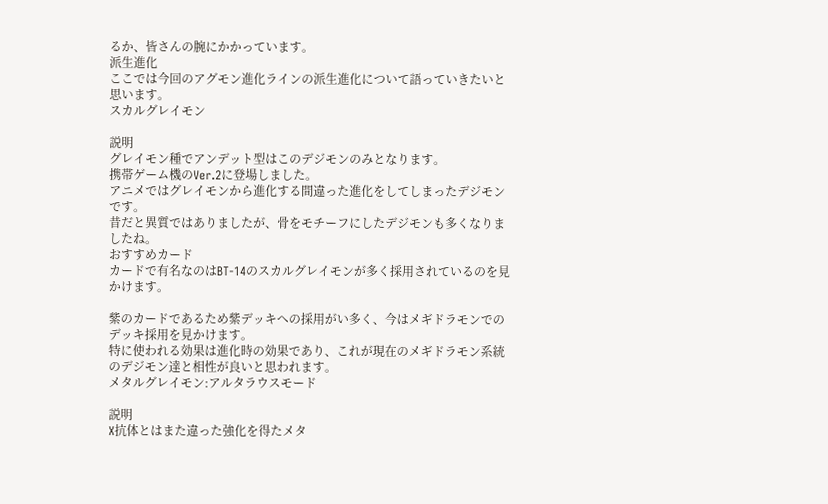るか、皆さんの腕にかかっています。
派生進化
ここでは今回のアグモン進化ラインの派生進化について語っていきたいと思います。
スカルグレイモン

説明
グレイモン種でアンデット型はこのデジモンのみとなります。
携帯ゲーム機のVer.2に登場しました。
アニメではグレイモンから進化する間違った進化をしてしまったデジモンです。
昔だと異質ではありましたが、骨をモチーフにしたデジモンも多くなりましたね。
おすすめカード
カードで有名なのはBT-14のスカルグレイモンが多く採用されているのを見かけます。

紫のカードであるため紫デッキへの採用がい多く、今はメギドラモンでのデッキ採用を見かけます。
特に使われる効果は進化時の効果であり、これが現在のメギドラモン系統のデジモン達と相性が良いと思われます。
メタルグレイモン:アルタラウスモード

説明
X抗体とはまた違った強化を得たメタ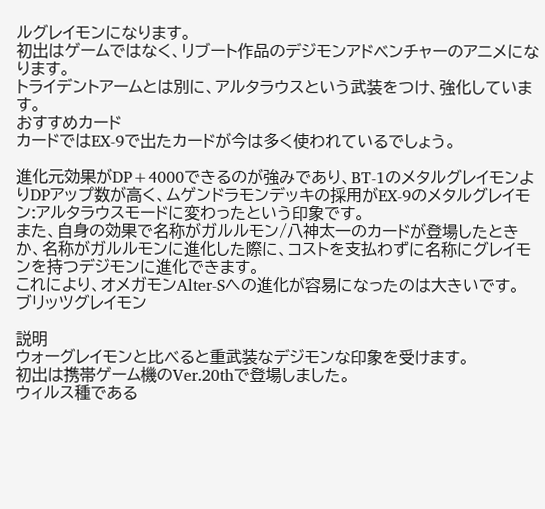ルグレイモンになります。
初出はゲームではなく、リブート作品のデジモンアドベンチャーのアニメになります。
トライデントアームとは別に、アルタラウスという武装をつけ、強化しています。
おすすめカード
カードではEX-9で出たカードが今は多く使われているでしょう。

進化元効果がDP+4000できるのが強みであり、BT-1のメタルグレイモンよりDPアップ数が高く、ムゲンドラモンデッキの採用がEX-9のメタルグレイモン:アルタラウスモードに変わったという印象です。
また、自身の効果で名称がガルルモン/八神太一のカードが登場したときか、名称がガルルモンに進化した際に、コストを支払わずに名称にグレイモンを持つデジモンに進化できます。
これにより、オメガモンAlter-Sへの進化が容易になったのは大きいです。
ブリッツグレイモン

説明
ウォーグレイモンと比べると重武装なデジモンな印象を受けます。
初出は携帯ゲーム機のVer.20thで登場しました。
ウィルス種である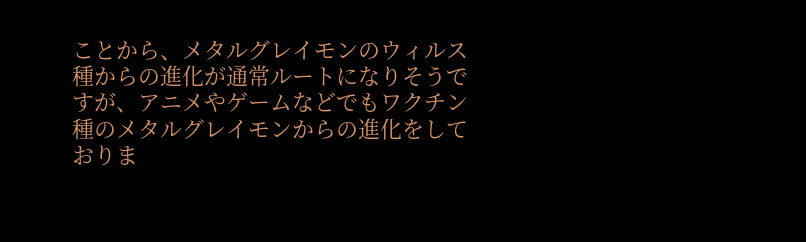ことから、メタルグレイモンのウィルス種からの進化が通常ルートになりそうですが、アニメやゲームなどでもワクチン種のメタルグレイモンからの進化をしておりま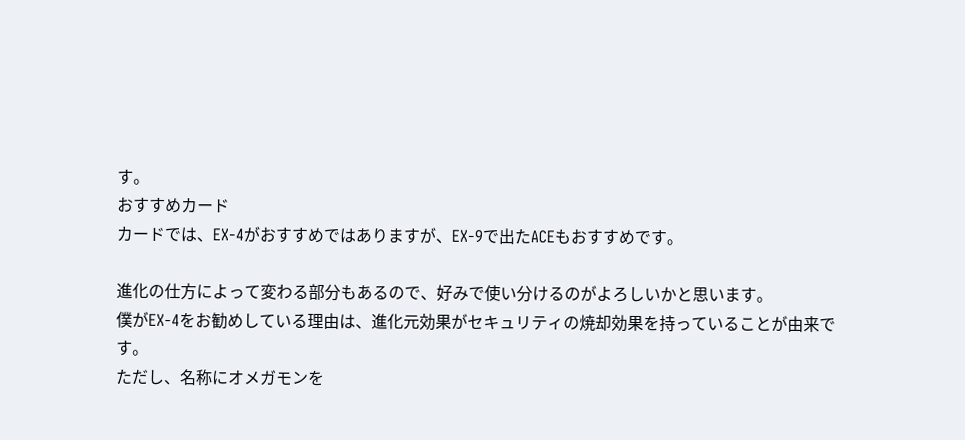す。
おすすめカード
カードでは、EX-4がおすすめではありますが、EX-9で出たACEもおすすめです。

進化の仕方によって変わる部分もあるので、好みで使い分けるのがよろしいかと思います。
僕がEX-4をお勧めしている理由は、進化元効果がセキュリティの焼却効果を持っていることが由来です。
ただし、名称にオメガモンを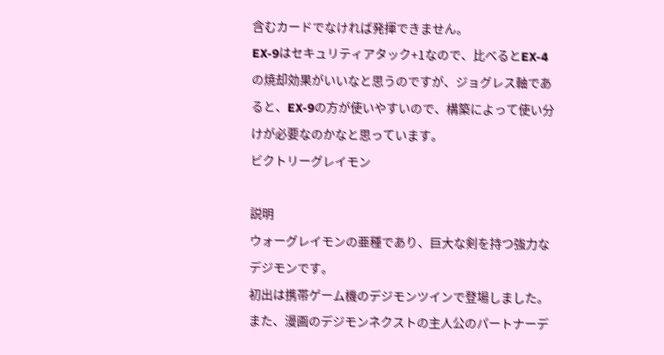含むカードでなければ発揮できません。
EX-9はセキュリティアタック+1なので、比べるとEX-4の焼却効果がいいなと思うのですが、ジョグレス軸であると、EX-9の方が使いやすいので、構築によって使い分けが必要なのかなと思っています。
ビクトリーグレイモン

説明
ウォーグレイモンの亜種であり、巨大な剣を持つ強力なデジモンです。
初出は携帯ゲーム機のデジモンツインで登場しました。
また、漫画のデジモンネクストの主人公のパートナーデ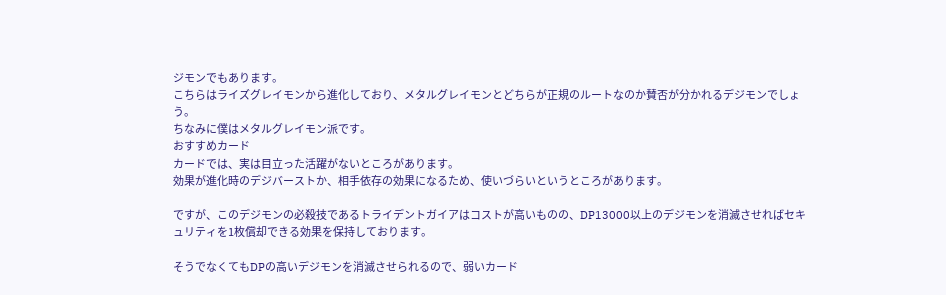ジモンでもあります。
こちらはライズグレイモンから進化しており、メタルグレイモンとどちらが正規のルートなのか賛否が分かれるデジモンでしょう。
ちなみに僕はメタルグレイモン派です。
おすすめカード
カードでは、実は目立った活躍がないところがあります。
効果が進化時のデジバーストか、相手依存の効果になるため、使いづらいというところがあります。

ですが、このデジモンの必殺技であるトライデントガイアはコストが高いものの、DP13000以上のデジモンを消滅させればセキュリティを1枚償却できる効果を保持しております。

そうでなくてもDPの高いデジモンを消滅させられるので、弱いカード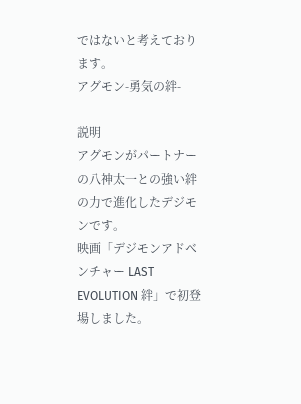ではないと考えております。
アグモン-勇気の絆-

説明
アグモンがパートナーの八神太一との強い絆の力で進化したデジモンです。
映画「デジモンアドベンチャー LAST EVOLUTION 絆」で初登場しました。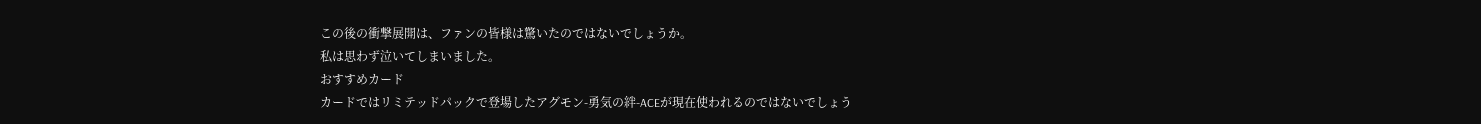この後の衝撃展開は、ファンの皆様は驚いたのではないでしょうか。
私は思わず泣いてしまいました。
おすすめカード
カードではリミテッドパックで登場したアグモン-勇気の絆-ACEが現在使われるのではないでしょう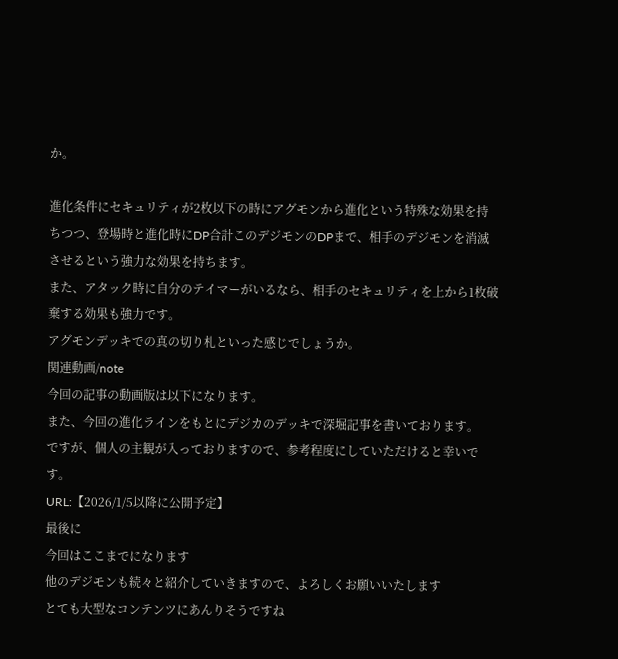か。

進化条件にセキュリティが2枚以下の時にアグモンから進化という特殊な効果を持ちつつ、登場時と進化時にDP合計このデジモンのDPまで、相手のデジモンを消滅させるという強力な効果を持ちます。
また、アタック時に自分のテイマーがいるなら、相手のセキュリティを上から1枚破棄する効果も強力です。
アグモンデッキでの真の切り札といった感じでしょうか。
関連動画/note
今回の記事の動画版は以下になります。
また、今回の進化ラインをもとにデジカのデッキで深堀記事を書いております。
ですが、個人の主観が入っておりますので、参考程度にしていただけると幸いです。
URL:【2026/1/5以降に公開予定】
最後に
今回はここまでになります
他のデジモンも続々と紹介していきますので、よろしくお願いいたします
とても大型なコンテンツにあんりそうですね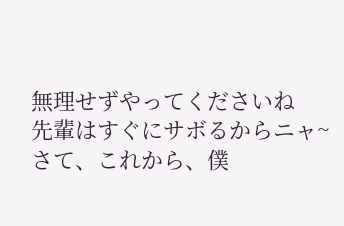無理せずやってくださいね
先輩はすぐにサボるからニャ~
さて、これから、僕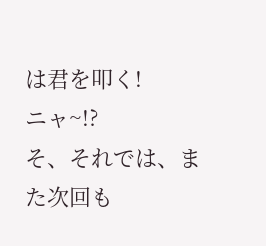は君を叩く!
ニャ~!?
そ、それでは、また次回も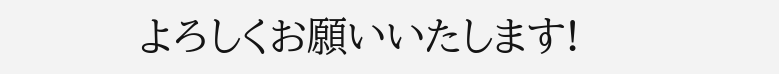よろしくお願いいたします!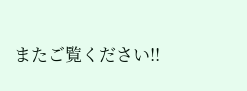またご覧ください!!